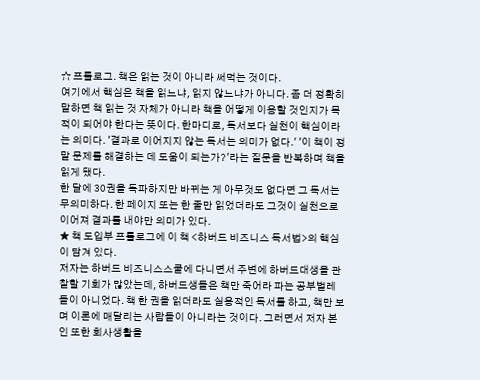☆ 프롤로그. 책은 읽는 것이 아니라 써먹는 것이다.
여기에서 핵심은 책을 읽느냐, 읽지 않느냐가 아니다. 좀 더 정확히 말하면 책 읽는 것 자체가 아니라 책을 어떻게 이용할 것인지가 목적이 되어야 한다는 뜻이다. 한마디로, 독서보다 실천이 핵심이라는 의미다. '결과로 이어지지 않는 독서는 의미가 없다.' '이 책이 정말 문제를 해결하는 데 도움이 되는가?'라는 질문을 반복하며 책을 읽게 됐다.
한 달에 30권을 독파하지만 바뀌는 게 아무것도 없다면 그 독서는 무의미하다. 한 페이지 또는 한 줄만 읽었더라도 그것이 실천으로 이어져 결과를 내야만 의미가 있다.
★ 책 도입부 프롤로그에 이 책 <하버드 비즈니스 독서법>의 핵심이 담겨 있다.
저자는 하버드 비즈니스스쿨에 다니면서 주변에 하버드대생을 관찰할 기회가 많았는데, 하버드생들은 책만 죽어라 파는 공부벌레들이 아니었다. 책 한 권을 읽더라도 실용적인 독서를 하고, 책만 보며 이론에 매달리는 사람들이 아니라는 것이다. 그러면서 저자 본인 또한 회사생활을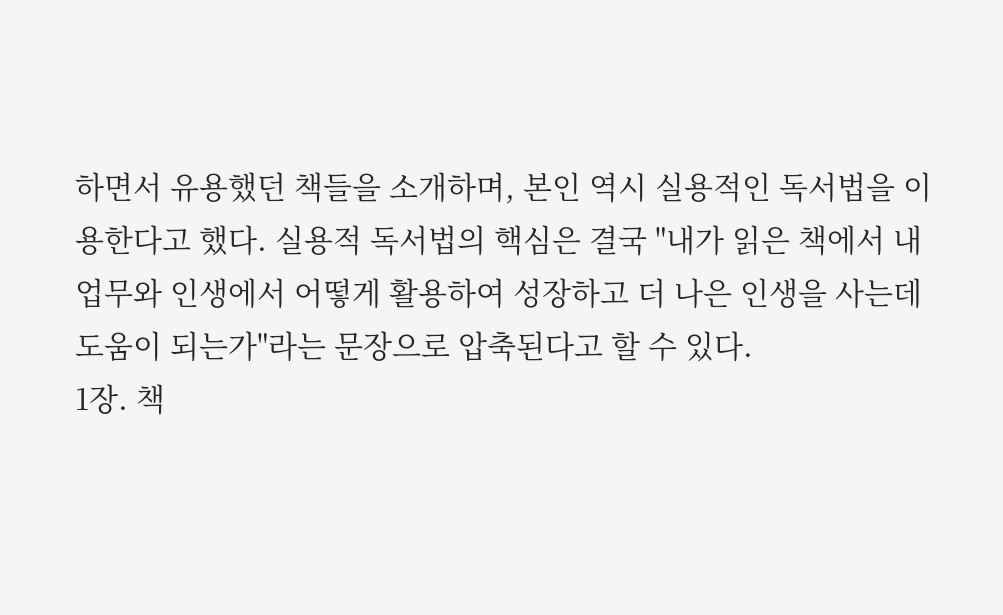하면서 유용했던 책들을 소개하며, 본인 역시 실용적인 독서법을 이용한다고 했다. 실용적 독서법의 핵심은 결국 "내가 읽은 책에서 내 업무와 인생에서 어떻게 활용하여 성장하고 더 나은 인생을 사는데 도움이 되는가"라는 문장으로 압축된다고 할 수 있다.
1장. 책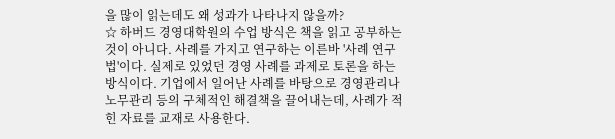을 많이 읽는데도 왜 성과가 나타나지 않을까?
☆ 하버드 경영대학원의 수업 방식은 책을 읽고 공부하는 것이 아니다. 사례를 가지고 연구하는 이른바 '사례 연구법'이다. 실제로 있었던 경영 사례를 과제로 토론을 하는 방식이다. 기업에서 일어난 사례를 바탕으로 경영관리나 노무관리 등의 구체적인 해결책을 끌어내는데, 사례가 적힌 자료를 교재로 사용한다.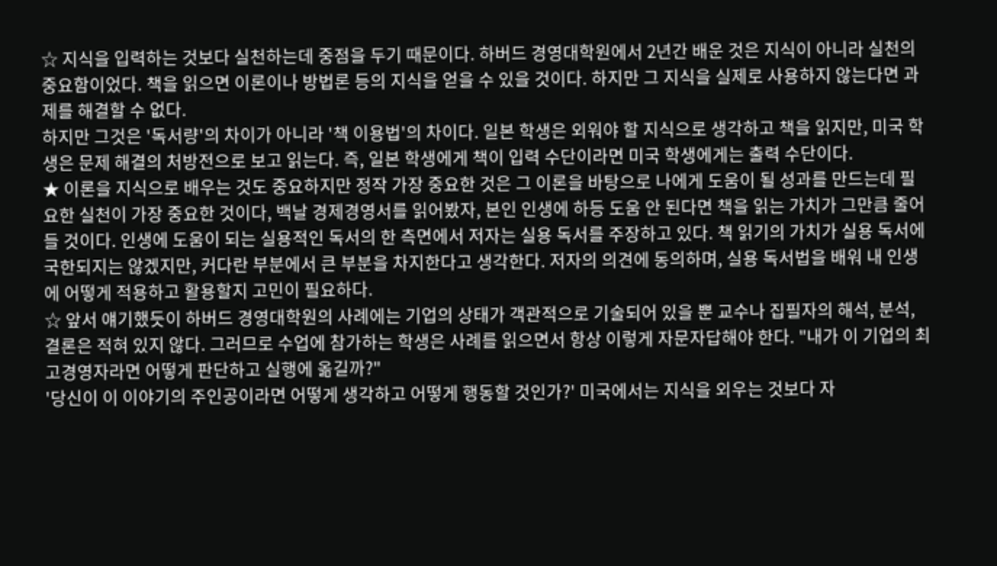☆ 지식을 입력하는 것보다 실천하는데 중점을 두기 때문이다. 하버드 경영대학원에서 2년간 배운 것은 지식이 아니라 실천의 중요함이었다. 책을 읽으면 이론이나 방법론 등의 지식을 얻을 수 있을 것이다. 하지만 그 지식을 실제로 사용하지 않는다면 과제를 해결할 수 없다.
하지만 그것은 '독서량'의 차이가 아니라 '책 이용법'의 차이다. 일본 학생은 외워야 할 지식으로 생각하고 책을 읽지만, 미국 학생은 문제 해결의 처방전으로 보고 읽는다. 즉, 일본 학생에게 책이 입력 수단이라면 미국 학생에게는 출력 수단이다.
★ 이론을 지식으로 배우는 것도 중요하지만 정작 가장 중요한 것은 그 이론을 바탕으로 나에게 도움이 될 성과를 만드는데 필요한 실천이 가장 중요한 것이다, 백날 경제경영서를 읽어봤자, 본인 인생에 하등 도움 안 된다면 책을 읽는 가치가 그만큼 줄어들 것이다. 인생에 도움이 되는 실용적인 독서의 한 측면에서 저자는 실용 독서를 주장하고 있다. 책 읽기의 가치가 실용 독서에 국한되지는 않겠지만, 커다란 부분에서 큰 부분을 차지한다고 생각한다. 저자의 의견에 동의하며, 실용 독서법을 배워 내 인생에 어떻게 적용하고 활용할지 고민이 필요하다.
☆ 앞서 얘기했듯이 하버드 경영대학원의 사례에는 기업의 상태가 객관적으로 기술되어 있을 뿐 교수나 집필자의 해석, 분석, 결론은 적혀 있지 않다. 그러므로 수업에 참가하는 학생은 사례를 읽으면서 항상 이렇게 자문자답해야 한다. "내가 이 기업의 최고경영자라면 어떻게 판단하고 실행에 옮길까?"
'당신이 이 이야기의 주인공이라면 어떻게 생각하고 어떻게 행동할 것인가?' 미국에서는 지식을 외우는 것보다 자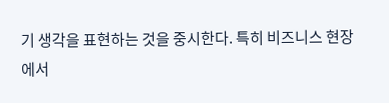기 생각을 표현하는 것을 중시한다. 특히 비즈니스 현장에서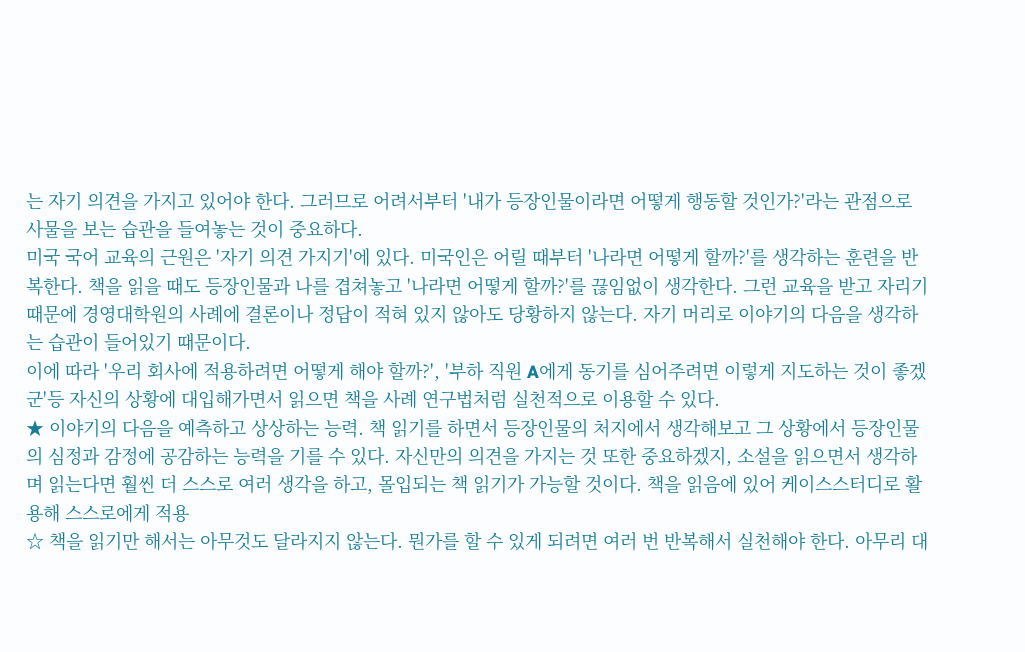는 자기 의견을 가지고 있어야 한다. 그러므로 어려서부터 '내가 등장인물이라면 어떻게 행동할 것인가?'라는 관점으로 사물을 보는 습관을 들여놓는 것이 중요하다.
미국 국어 교육의 근원은 '자기 의견 가지기'에 있다. 미국인은 어릴 때부터 '나라면 어떻게 할까?'를 생각하는 훈련을 반복한다. 책을 읽을 때도 등장인물과 나를 겹쳐놓고 '나라면 어떻게 할까?'를 끊임없이 생각한다. 그런 교육을 받고 자리기 때문에 경영대학원의 사례에 결론이나 정답이 적혀 있지 않아도 당황하지 않는다. 자기 머리로 이야기의 다음을 생각하는 습관이 들어있기 때문이다.
이에 따라 '우리 회사에 적용하려면 어떻게 해야 할까?', '부하 직원 A에게 동기를 심어주려면 이렇게 지도하는 것이 좋겠군'등 자신의 상황에 대입해가면서 읽으면 책을 사례 연구법처럼 실천적으로 이용할 수 있다.
★ 이야기의 다음을 예측하고 상상하는 능력. 책 읽기를 하면서 등장인물의 처지에서 생각해보고 그 상황에서 등장인물의 심정과 감정에 공감하는 능력을 기를 수 있다. 자신만의 의견을 가지는 것 또한 중요하겠지, 소설을 읽으면서 생각하며 읽는다면 훨씬 더 스스로 여러 생각을 하고, 몰입되는 책 읽기가 가능할 것이다. 책을 읽음에 있어 케이스스터디로 활용해 스스로에게 적용
☆ 책을 읽기만 해서는 아무것도 달라지지 않는다. 뭔가를 할 수 있게 되려면 여러 번 반복해서 실천해야 한다. 아무리 대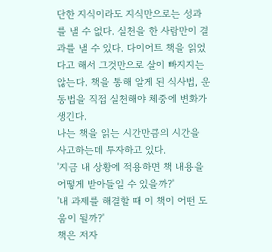단한 지식이라도 지식만으로는 성과를 낼 수 없다. 실천을 한 사람만이 결과를 낼 수 있다. 다이어트 책을 읽었다고 해서 그것만으로 살이 빠지지는 않는다. 책을 통해 알게 된 식사법, 운동법을 직접 실천해야 체중에 변화가 생긴다.
나는 책을 읽는 시간만큼의 시간을 사고하는데 투자하고 있다.
'지금 내 상황에 적용하면 책 내용을 어떻게 받아들일 수 있을까?'
'내 과제를 해결할 때 이 책이 어떤 도움이 될까?'
책은 저자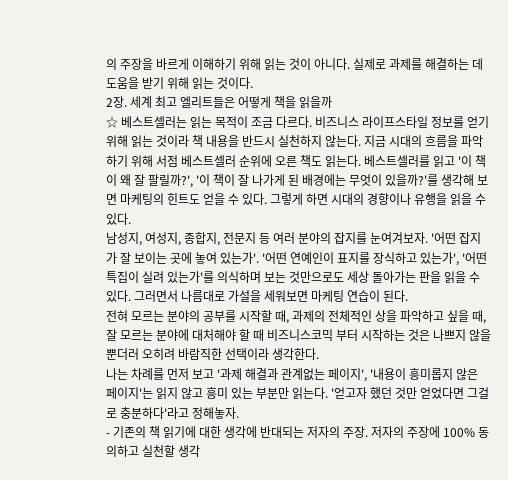의 주장을 바르게 이해하기 위해 읽는 것이 아니다. 실제로 과제를 해결하는 데 도움을 받기 위해 읽는 것이다.
2장. 세계 최고 엘리트들은 어떻게 책을 읽을까
☆ 베스트셀러는 읽는 목적이 조금 다르다. 비즈니스 라이프스타일 정보를 얻기 위해 읽는 것이라 책 내용을 반드시 실천하지 않는다. 지금 시대의 흐름을 파악하기 위해 서점 베스트셀러 순위에 오른 책도 읽는다. 베스트셀러를 읽고 '이 책이 왜 잘 팔릴까?', '이 책이 잘 나가게 된 배경에는 무엇이 있을까?'를 생각해 보면 마케팅의 힌트도 얻을 수 있다. 그렇게 하면 시대의 경향이나 유행을 읽을 수 있다.
남성지, 여성지, 종합지, 전문지 등 여러 분야의 잡지를 눈여겨보자. '어떤 잡지가 잘 보이는 곳에 놓여 있는가'. '어떤 연예인이 표지를 장식하고 있는가', '어떤 특집이 실려 있는가'를 의식하며 보는 것만으로도 세상 돌아가는 판을 읽을 수 있다. 그러면서 나름대로 가설을 세워보면 마케팅 연습이 된다.
전혀 모르는 분야의 공부를 시작할 때, 과제의 전체적인 상을 파악하고 싶을 때, 잘 모르는 분야에 대처해야 할 때 비즈니스코믹 부터 시작하는 것은 나쁘지 않을뿐더러 오히려 바람직한 선택이라 생각한다.
나는 차례를 먼저 보고 '과제 해결과 관계없는 페이지', '내용이 흥미롭지 않은 페이지'는 읽지 않고 흥미 있는 부분만 읽는다. '얻고자 했던 것만 얻었다면 그걸로 충분하다'라고 정해놓자.
- 기존의 책 읽기에 대한 생각에 반대되는 저자의 주장. 저자의 주장에 100% 동의하고 실천할 생각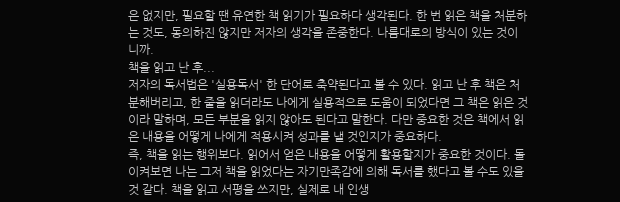은 없지만, 필요할 땐 유연한 책 읽기가 필요하다 생각된다. 한 번 읽은 책을 처분하는 것도, 동의하진 않지만 저자의 생각을 존중한다. 나름대로의 방식이 있는 것이니까.
책을 읽고 난 후...
저자의 독서법은 '실용독서' 한 단어로 축약된다고 볼 수 있다. 읽고 난 후 책은 처분해버리고, 한 줄을 읽더라도 나에게 실용적으로 도움이 되었다면 그 책은 읽은 것이라 말하며, 모든 부분을 읽지 않아도 된다고 말한다. 다만 중요한 것은 책에서 읽은 내용을 어떻게 나에게 적용시켜 성과를 낼 것인지가 중요하다.
즉, 책을 읽는 행위보다. 읽어서 얻은 내용을 어떻게 활용할지가 중요한 것이다. 돌이켜보면 나는 그저 책을 읽었다는 자기만족감에 의해 독서를 했다고 볼 수도 있을 것 같다. 책을 읽고 서평을 쓰지만, 실제로 내 인생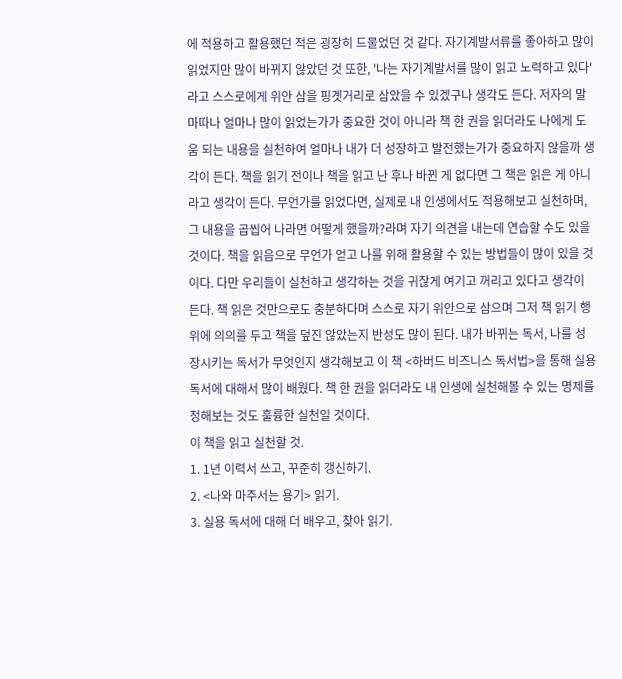에 적용하고 활용했던 적은 굉장히 드물었던 것 같다. 자기계발서류를 좋아하고 많이 읽었지만 많이 바뀌지 않았던 것 또한, '나는 자기계발서를 많이 읽고 노력하고 있다'라고 스스로에게 위안 삼을 핑곗거리로 삼았을 수 있겠구나 생각도 든다. 저자의 말마따나 얼마나 많이 읽었는가가 중요한 것이 아니라 책 한 권을 읽더라도 나에게 도움 되는 내용을 실천하여 얼마나 내가 더 성장하고 발전했는가가 중요하지 않을까 생각이 든다. 책을 읽기 전이나 책을 읽고 난 후나 바뀐 게 없다면 그 책은 읽은 게 아니라고 생각이 든다. 무언가를 읽었다면, 실제로 내 인생에서도 적용해보고 실천하며, 그 내용을 곱씹어 나라면 어떻게 했을까?라며 자기 의견을 내는데 연습할 수도 있을 것이다. 책을 읽음으로 무언가 얻고 나를 위해 활용할 수 있는 방법들이 많이 있을 것이다. 다만 우리들이 실천하고 생각하는 것을 귀찮게 여기고 꺼리고 있다고 생각이 든다. 책 읽은 것만으로도 충분하다며 스스로 자기 위안으로 삼으며 그저 책 읽기 행위에 의의를 두고 책을 덮진 않았는지 반성도 많이 된다. 내가 바뀌는 독서, 나를 성장시키는 독서가 무엇인지 생각해보고 이 책 <하버드 비즈니스 독서법>을 통해 실용독서에 대해서 많이 배웠다. 책 한 권을 읽더라도 내 인생에 실천해볼 수 있는 명제를 정해보는 것도 훌륭한 실천일 것이다.
이 책을 읽고 실천할 것.
1. 1년 이력서 쓰고, 꾸준히 갱신하기.
2. <나와 마주서는 용기> 읽기.
3. 실용 독서에 대해 더 배우고, 찾아 읽기.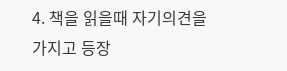4. 책을 읽을때 자기의견을 가지고 등장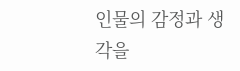인물의 감정과 생각을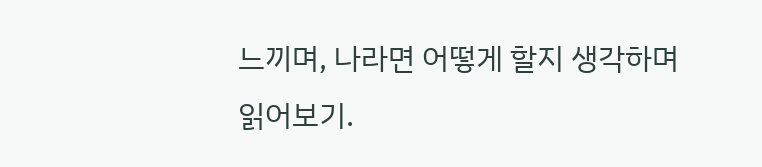느끼며, 나라면 어떻게 할지 생각하며
읽어보기.